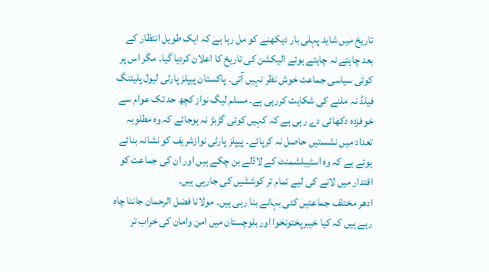تاریخ میں شاید پہلی بار دیکھنے کو مل رہا ہے کہ ایک طویل انتظار کے بعد چاہتے نہ چاہتے ہوئے الیکشن کی تاریخ کا اعلان کردیا گیا۔ مگر اس پر کوئی سیاسی جماعت خوش نظر نہیں آتی۔ پاکستان پیپلز پارٹی لیول پلیئنگ فیلڈ نہ ملنے کی شکایت کررہی ہے۔ مسلم لیگ نواز کچھ حد تک عوام سے خوفزدہ دکھائی دے رہی ہے کہ کہیں کوئی گڑبڑ نہ ہوجائے کہ وہ مطلوبہ تعداد میں نشستیں حاصل نہ کرپائے۔ پیپلز پارٹی نوازشریف کو نشانہ بنائے ہوئے ہے کہ وہ اسٹیبلشمنٹ کے لاڈلے بن چکے ہیں اور ان کی جماعت کو اقتدار میں لانے کی لیے تمام تر کوششیں کی جارہی ہیں۔
ادھر مختلف جماعتیں کئی بہانے بنا رہی ہیں۔ مولانا فضل الرحمان جاننا چاہ رہے ہیں کہ کیا خیبرپختونخوا اور بلوچستان میں امن وامان کی خراب تر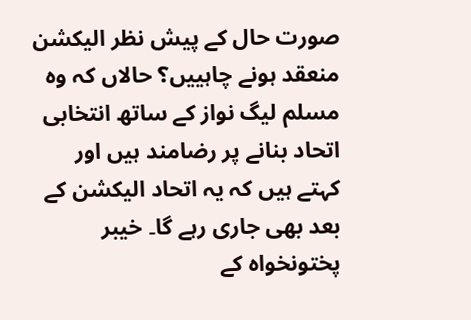صورت حال کے پیش نظر الیکشن منعقد ہونے چاہییں؟ حالاں کہ وہ مسلم لیگ نواز کے ساتھ انتخابی اتحاد بنانے پر رضامند ہیں اور کہتے ہیں کہ یہ اتحاد الیکشن کے بعد بھی جاری رہے گا۔ خیبر پختونخواہ کے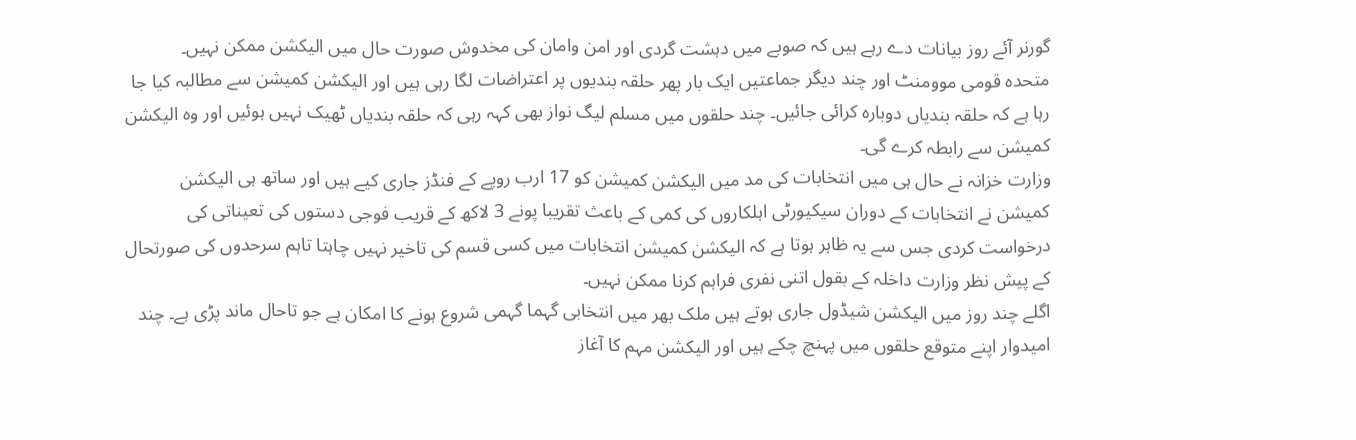گورنر آئے روز بیانات دے رہے ہیں کہ صوبے میں دہشت گردی اور امن وامان کی مخدوش صورت حال میں الیکشن ممکن نہیں۔
متحدہ قومی موومنٹ اور چند دیگر جماعتیں ایک بار پھر حلقہ بندیوں پر اعتراضات لگا رہی ہیں اور الیکشن کمیشن سے مطالبہ کیا جا رہا ہے کہ حلقہ بندیاں دوبارہ کرائی جائیں۔ چند حلقوں میں مسلم لیگ نواز بھی کہہ رہی کہ حلقہ بندیاں ٹھیک نہیں ہوئیں اور وہ الیکشن کمیشن سے رابطہ کرے گی۔
وزارت خزانہ نے حال ہی میں انتخابات کی مد میں الیکشن کمیشن کو 17 ارب روپے کے فنڈز جاری کیے ہیں اور ساتھ ہی الیکشن کمیشن نے انتخابات کے دوران سیکیورٹی اہلکاروں کی کمی کے باعث تقریبا پونے 3 لاکھ کے قریب فوجی دستوں کی تعیناتی کی درخواست کردی جس سے یہ ظاہر ہوتا ہے کہ الیکشن کمیشن انتخابات میں کسی قسم کی تاخیر نہیں چاہتا تاہم سرحدوں کی صورتحال کے پیش نظر وزارت داخلہ کے بقول اتنی نفری فراہم کرنا ممکن نہیں۔
اگلے چند روز میں الیکشن شیڈول جاری ہوتے ہیں ملک بھر میں انتخابی گہما گہمی شروع ہونے کا امکان ہے جو تاحال ماند پڑی ہے۔ چند امیدوار اپنے متوقع حلقوں میں پہنچ چکے ہیں اور الیکشن مہم کا آغاز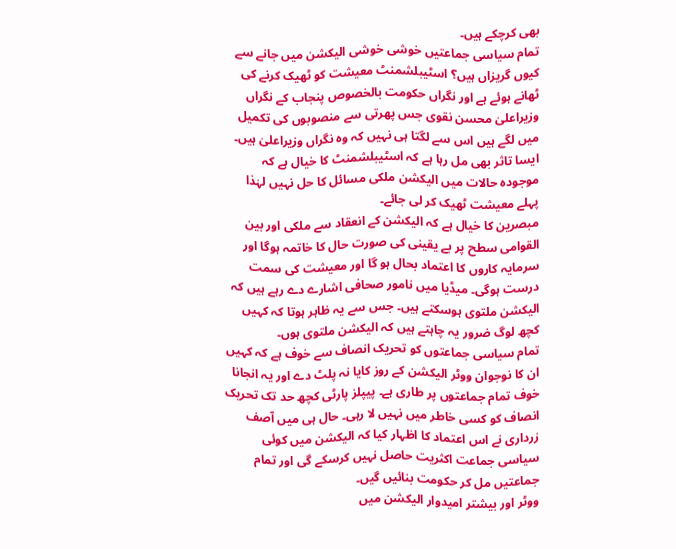بھی کرچکے ہیں۔
تمام سیاسی جماعتیں خوشی خوشی الیکشن میں جانے سے کیوں گریزاں ہیں؟ اسٹیبلشمنٹ معیشت کو ٹھیک کرنے کی ٹھانے ہوئے ہے اور نگراں حکومت بالخصوص پنجاب کے نگراں وزیراعلیٰ محسن نقوی جس پھرتی سے منصوبوں کی تکمیل میں لگے ہیں اس سے لگتا ہی نہیں کہ وہ نگراں وزیراعلیٰ ہیں۔ ایسا تاثر بھی مل رہا ہے کہ اسٹیبلشمنٹ کا خیال ہے کہ موجودہ حالات میں الیکشن ملکی مسائل کا حل نہیں لہٰذا پہلے معیشت ٹھیک کر لی جائے۔
مبصرین کا خیال ہے کہ الیکشن کے انعقاد سے ملکی اور بین القوامی سطح پر بے یقینی کی صورت حال کا خاتمہ ہوگا اور سرمایہ کاروں کا اعتماد بحال ہو گا اور معیشت کی سمت درست ہوگی۔ میڈیا میں نامور صحافی اشارے دے رہے ہیں کہ الیکشن ملتوی ہوسکتے ہیں۔ جس سے یہ ظاہر ہوتا کہ کہیں کچھ لوگ ضرور یہ چاہتے ہیں کہ الیکشن ملتوی ہوں۔
تمام سیاسی جماعتوں کو تحریک انصاف سے خوف ہے کہ کہیں ان کا نوجوان ووٹر الیکشن کے روز کایا نہ پلٹ دے اور یہ انجانا خوف تمام جماعتوں پر طاری ہے۔ پیپلز پارٹی کچھ حد تک تحریک انصاف کو کسی خاطر میں نہیں لا رہی۔ حال ہی میں آصف زرداری نے اس اعتماد کا اظہار کیا کہ الیکشن میں کوئی سیاسی جماعت اکثریت حاصل نہیں کرسکے گی اور تمام جماعتیں مل کر حکومت بنائیں گیں۔
ووٹر اور بیشتر امیدوار الیکشن میں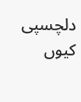دلچسپی کیوں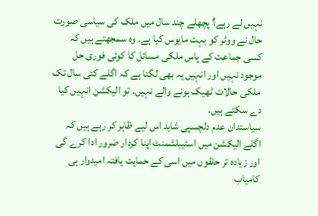نہیں لے رہے؟ پچھلے چند سال میں ملک کی سیاسی صورت حال نے ووٹر کو بہت مایوس کیا ہے۔ وہ سمجھتے ہیں کہ کسی جماعت کے پاس ملکی مسائل کا کوئی فوری حل موجود نہیں اور انہیں یہ بھی لگتا ہے کہ اگلے کئی سال تک ملکی حالات ٹھیک ہونے والے نہیں۔ تو الیکشن انہیں کیا دے سکتے ہیں۔
سیاستدان عدم دلچسپی شاید اس لیے ظاہر کر رہے ہیں کہ اگلے الیکشن میں اسٹیبلشمنٹ اپنا کردار ضرور ادا کرے گی اور زیادہ تر حلقوں میں اسی کے حمایت یافتہ امیدوار ہی کامیاب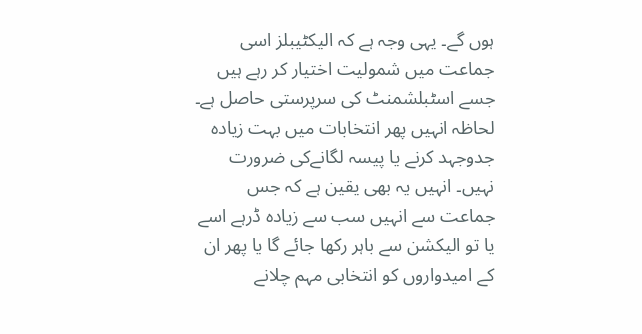ہوں گے۔ یہی وجہ ہے کہ الیکٹیبلز اسی جماعت میں شمولیت اختیار کر رہے ہیں جسے اسٹبلشمنٹ کی سرپرستی حاصل ہے۔ لحاظہ انہیں پھر انتخابات میں بہت زیادہ جدوجہد کرنے یا پیسہ لگانےکی ضرورت نہیں۔ انہیں یہ بھی یقین ہے کہ جس جماعت سے انہیں سب سے زیادہ ڈرہے اسے یا تو الیکشن سے باہر رکھا جائے گا یا پھر ان کے امیدواروں کو انتخابی مہم چلانے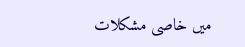میں خاصی مشکلات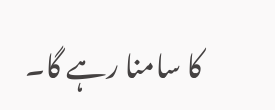کا سامنا رہے گا۔